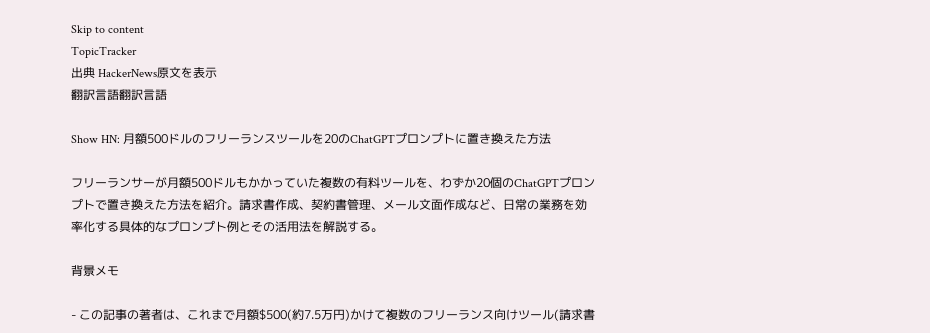Skip to content
TopicTracker
出典 HackerNews原文を表示
翻訳言語翻訳言語

Show HN: 月額500ドルのフリーランスツールを20のChatGPTプロンプトに置き換えた方法

フリーランサーが月額500ドルもかかっていた複数の有料ツールを、わずか20個のChatGPTプロンプトで置き換えた方法を紹介。請求書作成、契約書管理、メール文面作成など、日常の業務を効率化する具体的なプロンプト例とその活用法を解説する。

背景メモ

- この記事の著者は、これまで月額$500(約7.5万円)かけて複数のフリーランス向けツール(請求書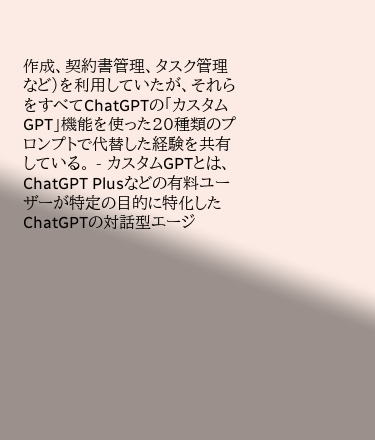作成、契約書管理、タスク管理など)を利用していたが、それらをすべてChatGPTの「カスタムGPT」機能を使った20種類のプロンプトで代替した経験を共有している。 - カスタムGPTとは、ChatGPT Plusなどの有料ユーザーが特定の目的に特化したChatGPTの対話型エージ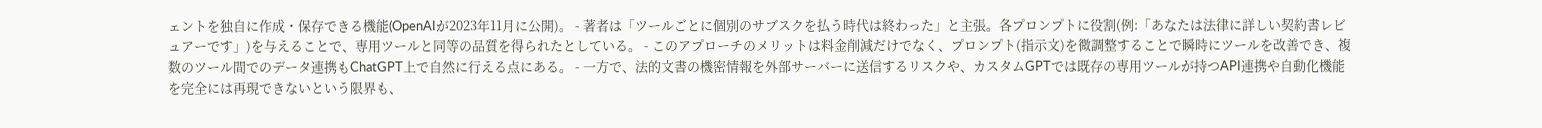ェントを独自に作成・保存できる機能(OpenAIが2023年11月に公開)。 - 著者は「ツールごとに個別のサブスクを払う時代は終わった」と主張。各プロンプトに役割(例:「あなたは法律に詳しい契約書レビュアーです」)を与えることで、専用ツールと同等の品質を得られたとしている。 - このアプローチのメリットは料金削減だけでなく、プロンプト(指示文)を微調整することで瞬時にツールを改善でき、複数のツール間でのデータ連携もChatGPT上で自然に行える点にある。 - 一方で、法的文書の機密情報を外部サーバーに送信するリスクや、カスタムGPTでは既存の専用ツールが持つAPI連携や自動化機能を完全には再現できないという限界も、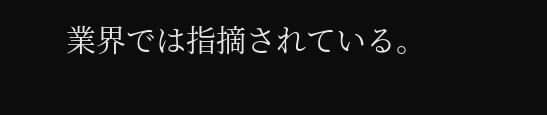業界では指摘されている。